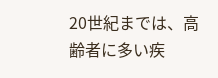20世紀までは、高齢者に多い疾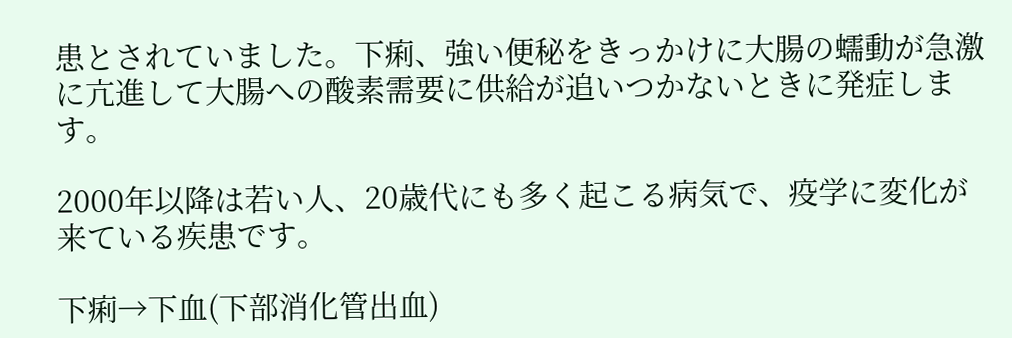患とされていました。下痢、強い便秘をきっかけに大腸の蠕動が急激に亢進して大腸への酸素需要に供給が追いつかないときに発症します。

2000年以降は若い人、20歳代にも多く起こる病気で、疫学に変化が来ている疾患です。

下痢→下血(下部消化管出血)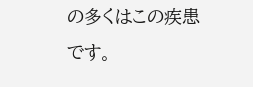の多くはこの疾患です。